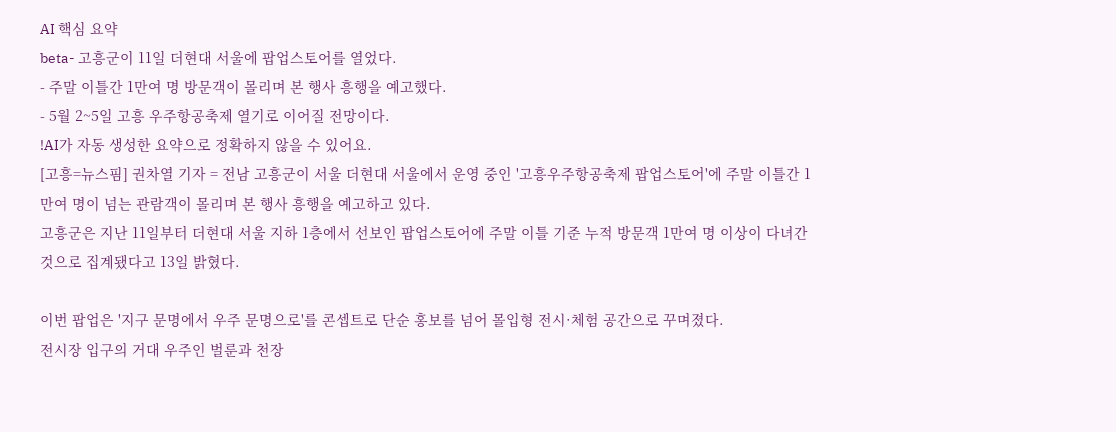AI 핵심 요약
beta- 고흥군이 11일 더현대 서울에 팝업스토어를 열었다.
- 주말 이틀간 1만여 명 방문객이 몰리며 본 행사 흥행을 예고했다.
- 5월 2~5일 고흥 우주항공축제 열기로 이어질 전망이다.
!AI가 자동 생성한 요약으로 정확하지 않을 수 있어요.
[고흥=뉴스핌] 권차열 기자 = 전남 고흥군이 서울 더현대 서울에서 운영 중인 '고흥우주항공축제 팝업스토어'에 주말 이틀간 1만여 명이 넘는 관람객이 몰리며 본 행사 흥행을 예고하고 있다.
고흥군은 지난 11일부터 더현대 서울 지하 1층에서 선보인 팝업스토어에 주말 이틀 기준 누적 방문객 1만여 명 이상이 다녀간 것으로 집계됐다고 13일 밝혔다.

이번 팝업은 '지구 문명에서 우주 문명으로'를 콘셉트로 단순 홍보를 넘어 몰입형 전시·체험 공간으로 꾸며졌다.
전시장 입구의 거대 우주인 벌룬과 천장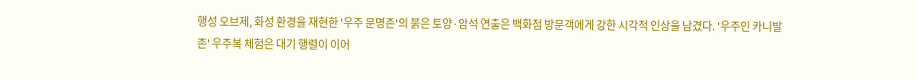행성 오브제, 화성 환경을 재현한 '우주 문명존'의 붉은 토양·암석 연출은 백화점 방문객에게 강한 시각적 인상을 남겼다. '우주인 카니발존' 우주복 체험은 대기 행렬이 이어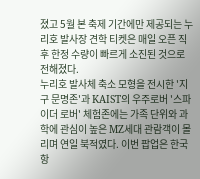졌고 5월 본 축제 기간에만 제공되는 누리호 발사장 견학 티켓은 매일 오픈 직후 한정 수량이 빠르게 소진된 것으로 전해졌다.
누리호 발사체 축소 모형을 전시한 '지구 문명존'과 KAIST의 우주로버 '스파이더 로버' 체험존에는 가족 단위와 과학에 관심이 높은 MZ세대 관람객이 몰리며 연일 북적였다. 이번 팝업은 한국항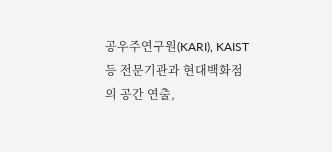공우주연구원(KARI), KAIST 등 전문기관과 현대백화점의 공간 연출,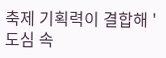축제 기획력이 결합해 '도심 속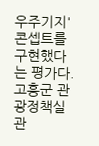우주기지' 콘셉트를 구현했다는 평가다.
고흥군 관광정책실 관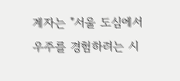계자는 "서울 도심에서 우주를 경험하려는 시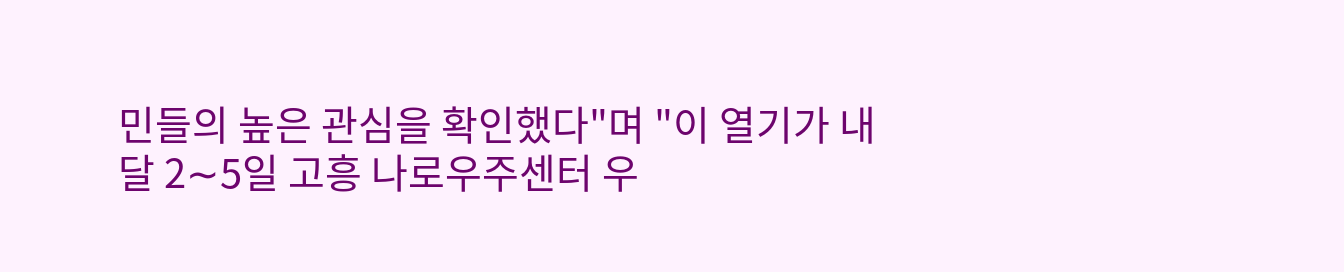민들의 높은 관심을 확인했다"며 "이 열기가 내달 2∼5일 고흥 나로우주센터 우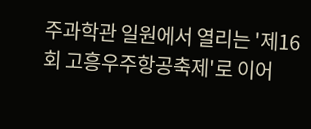주과학관 일원에서 열리는 '제16회 고흥우주항공축제'로 이어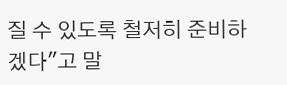질 수 있도록 철저히 준비하겠다"고 말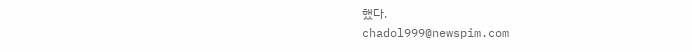했다.
chadol999@newspim.com